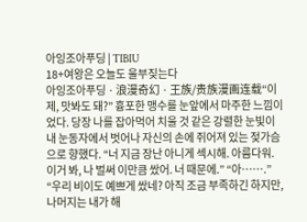아잉조아푸딩 | TIBIU
18+여왕은 오늘도 울부짖는다
아잉조아푸딩 · 浪漫奇幻 · 王族/贵族漫画连载“이제, 맛봐도 돼?” 흉포한 맹수를 눈앞에서 마주한 느낌이었다. 당장 나를 잡아먹어 치울 것 같은 강렬한 눈빛이 내 눈동자에서 벗어나 자신의 손에 쥐어져 있는 젖가슴으로 향했다. “너 지금 장난 아니게 섹시해. 아름다워. 이거 봐, 나 벌써 이만큼 쌌어. 너 때문에.” “아…….” “우리 비이도 예쁘게 쌌네? 아직 조금 부족하긴 하지만, 나머지는 내가 해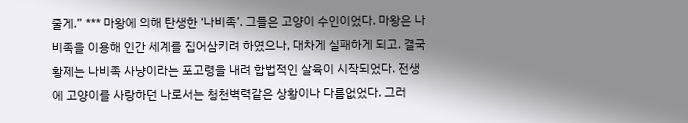줄게.” *** 마왕에 의해 탄생한 ‘나비족’. 그들은 고양이 수인이었다. 마왕은 나비족을 이용해 인간 세계를 집어삼키려 하였으나, 대차게 실패하게 되고. 결국 황제는 나비족 사냥이라는 포고령을 내려 합법적인 살육이 시작되었다. 전생에 고양이를 사랑하던 나로서는 청천벽력같은 상황이나 다름없었다. 그러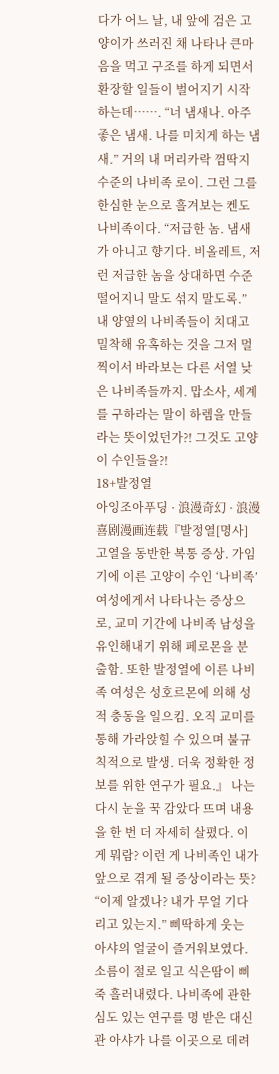다가 어느 날, 내 앞에 검은 고양이가 쓰러진 채 나타나 큰마음을 먹고 구조를 하게 되면서 환장할 일들이 벌어지기 시작하는데……. “너 냄새나. 아주 좋은 냄새. 나를 미치게 하는 냄새.” 거의 내 머리카락 껌딱지 수준의 나비족 로이. 그런 그를 한심한 눈으로 흘겨보는 켄도 나비족이다. “저급한 놈. 냄새가 아니고 향기다. 비올레트, 저런 저급한 놈을 상대하면 수준 떨어지니 말도 섞지 말도록.” 내 양옆의 나비족들이 치대고 밀착해 유혹하는 것을 그저 멀찍이서 바라보는 다른 서열 낮은 나비족들까지. 맙소사, 세계를 구하라는 말이 하렘을 만들라는 뜻이었던가?! 그것도 고양이 수인들을?!
18+발정열
아잉조아푸딩 · 浪漫奇幻 · 浪漫喜剧漫画连载『발정열[명사] 고열을 동반한 복통 증상. 가임기에 이른 고양이 수인 ‘나비족’ 여성에게서 나타나는 증상으로, 교미 기간에 나비족 남성을 유인해내기 위해 페로몬을 분출함. 또한 발정열에 이른 나비족 여성은 성호르몬에 의해 성적 충동을 일으킴. 오직 교미를 통해 가라앉힐 수 있으며 불규칙적으로 발생. 더욱 정확한 정보를 위한 연구가 필요.』 나는 다시 눈을 꾹 감았다 뜨며 내용을 한 번 더 자세히 살폈다. 이게 뭐람? 이런 게 나비족인 내가 앞으로 겪게 될 증상이라는 뜻? “이제 알겠나? 내가 무얼 기다리고 있는지.” 삐딱하게 웃는 아샤의 얼굴이 즐거워보였다. 소름이 절로 일고 식은땀이 삐죽 흘러내렸다. 나비족에 관한 심도 있는 연구를 명 받은 대신관 아샤가 나를 이곳으로 데려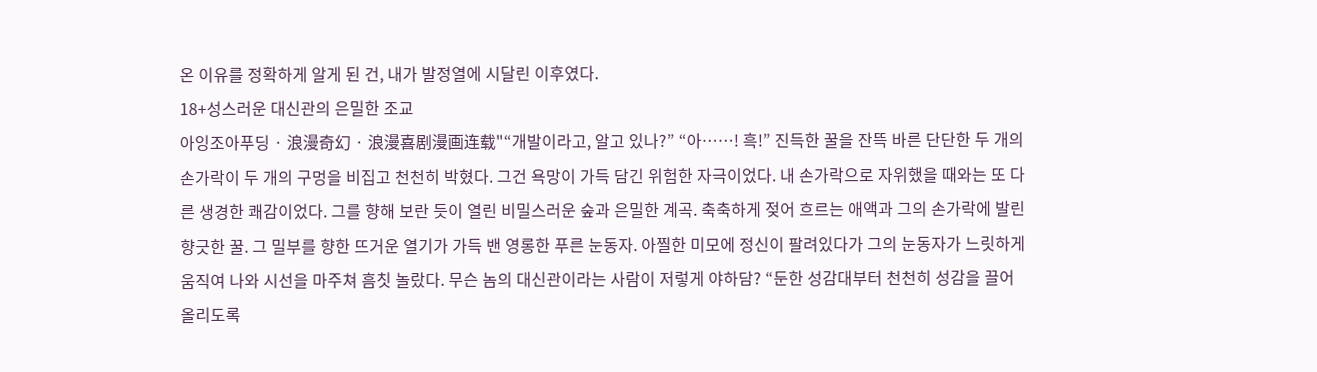온 이유를 정확하게 알게 된 건, 내가 발정열에 시달린 이후였다.
18+성스러운 대신관의 은밀한 조교
아잉조아푸딩 · 浪漫奇幻 · 浪漫喜剧漫画连载"“개발이라고, 알고 있나?” “아……! 흑!” 진득한 꿀을 잔뜩 바른 단단한 두 개의 손가락이 두 개의 구멍을 비집고 천천히 박혔다. 그건 욕망이 가득 담긴 위험한 자극이었다. 내 손가락으로 자위했을 때와는 또 다른 생경한 쾌감이었다. 그를 향해 보란 듯이 열린 비밀스러운 숲과 은밀한 계곡. 축축하게 젖어 흐르는 애액과 그의 손가락에 발린 향긋한 꿀. 그 밀부를 향한 뜨거운 열기가 가득 밴 영롱한 푸른 눈동자. 아찔한 미모에 정신이 팔려있다가 그의 눈동자가 느릿하게 움직여 나와 시선을 마주쳐 흠칫 놀랐다. 무슨 놈의 대신관이라는 사람이 저렇게 야하담? “둔한 성감대부터 천천히 성감을 끌어올리도록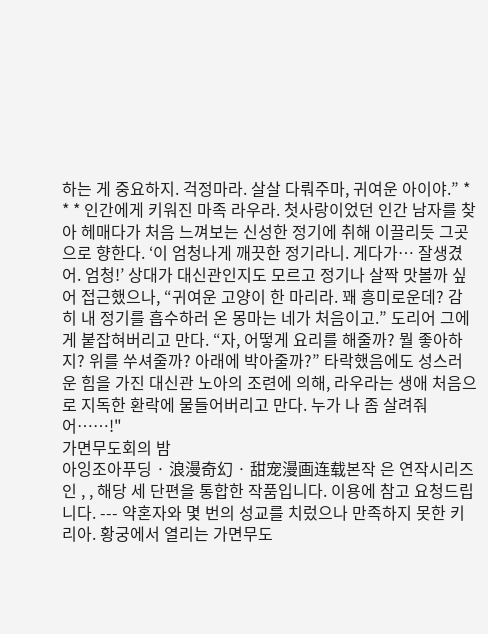하는 게 중요하지. 걱정마라. 살살 다뤄주마, 귀여운 아이야.” * * * 인간에게 키워진 마족 라우라. 첫사랑이었던 인간 남자를 찾아 헤매다가 처음 느껴보는 신성한 정기에 취해 이끌리듯 그곳으로 향한다. ‘이 엄청나게 깨끗한 정기라니. 게다가… 잘생겼어. 엄청!’ 상대가 대신관인지도 모르고 정기나 살짝 맛볼까 싶어 접근했으나, “귀여운 고양이 한 마리라. 꽤 흥미로운데? 감히 내 정기를 흡수하러 온 몽마는 네가 처음이고.” 도리어 그에게 붙잡혀버리고 만다. “자, 어떻게 요리를 해줄까? 뭘 좋아하지? 위를 쑤셔줄까? 아래에 박아줄까?” 타락했음에도 성스러운 힘을 가진 대신관 노아의 조련에 의해, 라우라는 생애 처음으로 지독한 환락에 물들어버리고 만다. 누가 나 좀 살려줘어……!"
가면무도회의 밤
아잉조아푸딩 · 浪漫奇幻 · 甜宠漫画连载본작 은 연작시리즈인 , , 해당 세 단편을 통합한 작품입니다. 이용에 참고 요청드립니다. --- 약혼자와 몇 번의 성교를 치렀으나 만족하지 못한 키리아. 황궁에서 열리는 가면무도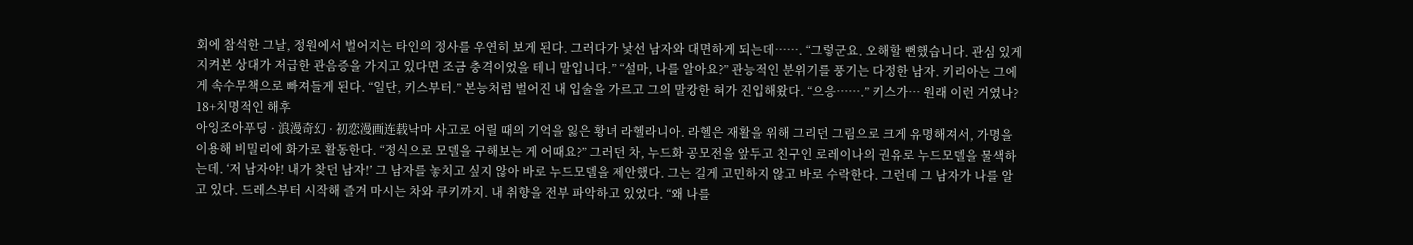회에 참석한 그날, 정원에서 벌어지는 타인의 정사를 우연히 보게 된다. 그러다가 낯선 남자와 대면하게 되는데……. “그렇군요. 오해할 뻔했습니다. 관심 있게 지켜본 상대가 저급한 관음증을 가지고 있다면 조금 충격이었을 테니 말입니다.” “설마, 나를 알아요?” 관능적인 분위기를 풍기는 다정한 남자. 키리아는 그에게 속수무책으로 빠져들게 된다. “일단, 키스부터.” 본능처럼 벌어진 내 입술을 가르고 그의 말캉한 혀가 진입해왔다. “으응…….” 키스가… 원래 이런 거였나?
18+치명적인 해후
아잉조아푸딩 · 浪漫奇幻 · 初恋漫画连载낙마 사고로 어릴 때의 기억을 잃은 황녀 라헬라니아. 라헬은 재활을 위해 그리던 그림으로 크게 유명해져서, 가명을 이용해 비밀리에 화가로 활동한다. “정식으로 모델을 구해보는 게 어때요?” 그러던 차, 누드화 공모전을 앞두고 친구인 로레이나의 권유로 누드모델을 물색하는데. ‘저 남자야! 내가 찾던 남자!’ 그 남자를 놓치고 싶지 않아 바로 누드모델을 제안했다. 그는 길게 고민하지 않고 바로 수락한다. 그런데 그 남자가 나를 알고 있다. 드레스부터 시작해 즐겨 마시는 차와 쿠키까지. 내 취향을 전부 파악하고 있었다. “왜 나를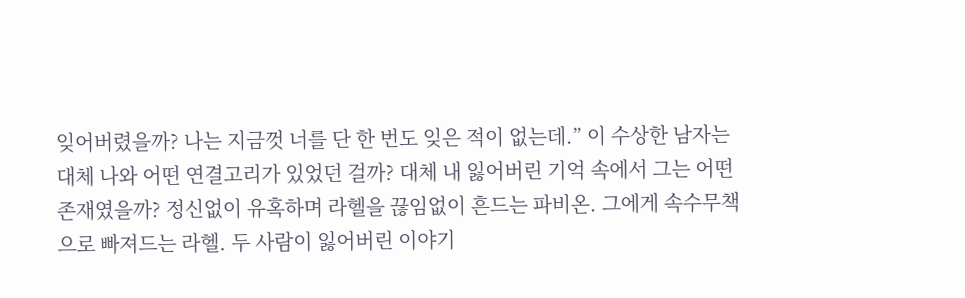잊어버렸을까? 나는 지금껏 너를 단 한 번도 잊은 적이 없는데.” 이 수상한 남자는 대체 나와 어떤 연결고리가 있었던 걸까? 대체 내 잃어버린 기억 속에서 그는 어떤 존재였을까? 정신없이 유혹하며 라헬을 끊임없이 흔드는 파비온. 그에게 속수무책으로 빠져드는 라헬. 두 사람이 잃어버린 이야기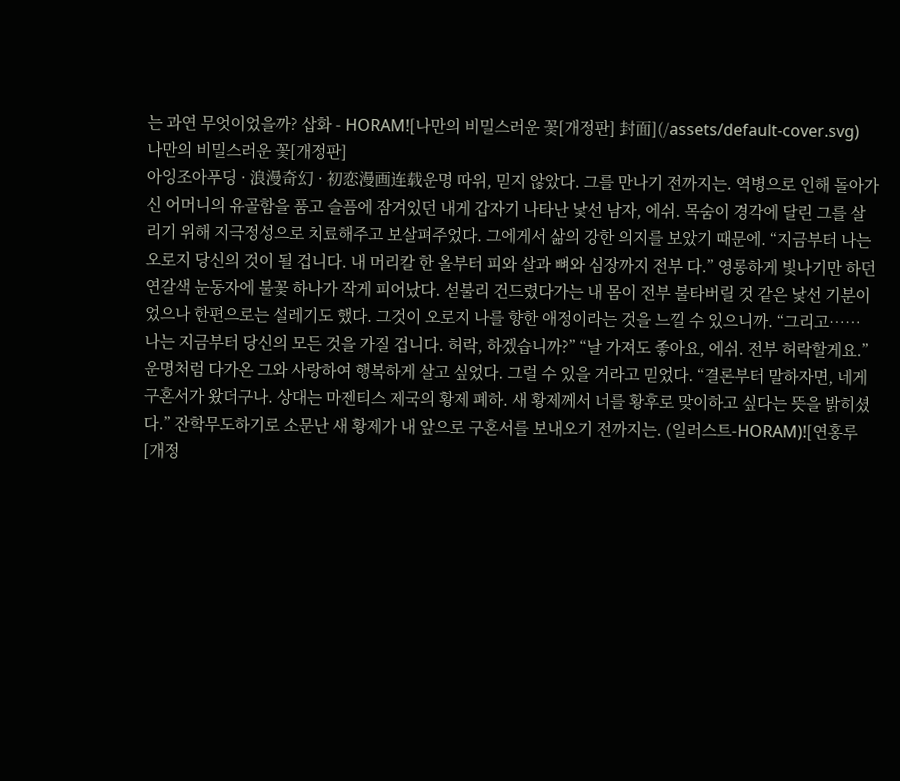는 과연 무엇이었을까? 삽화 - HORAM![나만의 비밀스러운 꽃[개정판] 封面](/assets/default-cover.svg)
나만의 비밀스러운 꽃[개정판]
아잉조아푸딩 · 浪漫奇幻 · 初恋漫画连载운명 따위, 믿지 않았다. 그를 만나기 전까지는. 역병으로 인해 돌아가신 어머니의 유골함을 품고 슬픔에 잠겨있던 내게 갑자기 나타난 낯선 남자, 에쉬. 목숨이 경각에 달린 그를 살리기 위해 지극정성으로 치료해주고 보살펴주었다. 그에게서 삶의 강한 의지를 보았기 때문에. “지금부터 나는 오로지 당신의 것이 될 겁니다. 내 머리칼 한 올부터 피와 살과 뼈와 심장까지 전부 다.” 영롱하게 빛나기만 하던 연갈색 눈동자에 불꽃 하나가 작게 피어났다. 섣불리 건드렸다가는 내 몸이 전부 불타버릴 것 같은 낯선 기분이었으나 한편으로는 설레기도 했다. 그것이 오로지 나를 향한 애정이라는 것을 느낄 수 있으니까. “그리고…… 나는 지금부터 당신의 모든 것을 가질 겁니다. 허락, 하겠습니까?” “날 가져도 좋아요, 에쉬. 전부 허락할게요.” 운명처럼 다가온 그와 사랑하여 행복하게 살고 싶었다. 그럴 수 있을 거라고 믿었다. “결론부터 말하자면, 네게 구혼서가 왔더구나. 상대는 마젠티스 제국의 황제 폐하. 새 황제께서 너를 황후로 맞이하고 싶다는 뜻을 밝히셨다.” 잔학무도하기로 소문난 새 황제가 내 앞으로 구혼서를 보내오기 전까지는. (일러스트-HORAM)![연홍루 [개정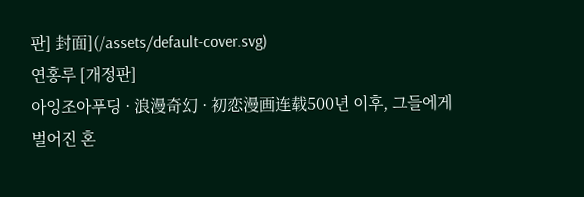판] 封面](/assets/default-cover.svg)
연홍루 [개정판]
아잉조아푸딩 · 浪漫奇幻 · 初恋漫画连载500년 이후, 그들에게 벌어진 혼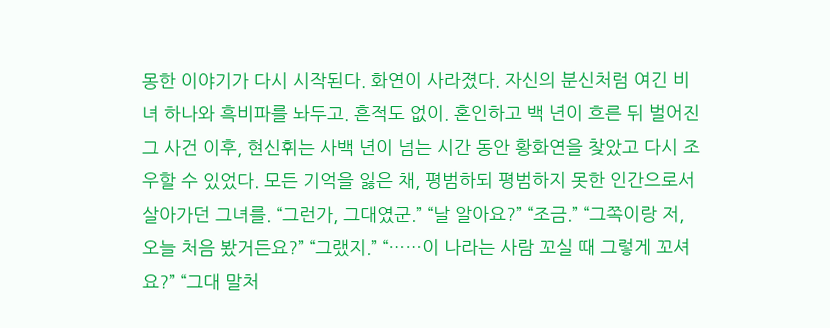몽한 이야기가 다시 시작된다. 화연이 사라졌다. 자신의 분신처럼 여긴 비녀 하나와 흑비파를 놔두고. 흔적도 없이. 혼인하고 백 년이 흐른 뒤 벌어진 그 사건 이후, 현신휘는 사백 년이 넘는 시간 동안 황화연을 찾았고 다시 조우할 수 있었다. 모든 기억을 잃은 채, 평범하되 평범하지 못한 인간으로서 살아가던 그녀를. “그런가, 그대였군.” “날 알아요?” “조금.” “그쪽이랑 저, 오늘 처음 봤거든요?” “그랬지.” “……이 나라는 사람 꼬실 때 그렇게 꼬셔요?” “그대 말처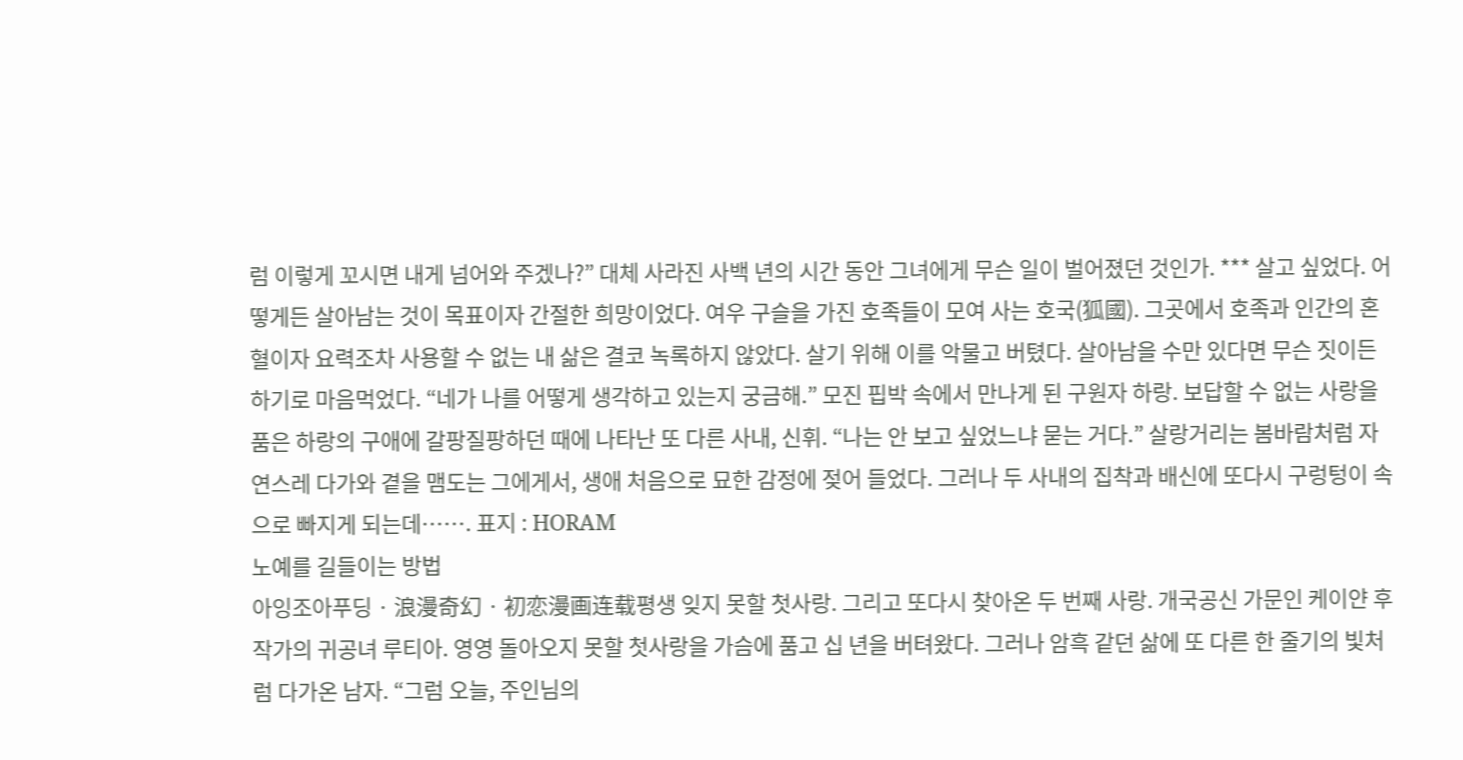럼 이렇게 꼬시면 내게 넘어와 주겠나?” 대체 사라진 사백 년의 시간 동안 그녀에게 무슨 일이 벌어졌던 것인가. *** 살고 싶었다. 어떻게든 살아남는 것이 목표이자 간절한 희망이었다. 여우 구슬을 가진 호족들이 모여 사는 호국(狐國). 그곳에서 호족과 인간의 혼혈이자 요력조차 사용할 수 없는 내 삶은 결코 녹록하지 않았다. 살기 위해 이를 악물고 버텼다. 살아남을 수만 있다면 무슨 짓이든 하기로 마음먹었다. “네가 나를 어떻게 생각하고 있는지 궁금해.” 모진 핍박 속에서 만나게 된 구원자 하랑. 보답할 수 없는 사랑을 품은 하랑의 구애에 갈팡질팡하던 때에 나타난 또 다른 사내, 신휘. “나는 안 보고 싶었느냐 묻는 거다.” 살랑거리는 봄바람처럼 자연스레 다가와 곁을 맴도는 그에게서, 생애 처음으로 묘한 감정에 젖어 들었다. 그러나 두 사내의 집착과 배신에 또다시 구렁텅이 속으로 빠지게 되는데……. 표지 : HORAM
노예를 길들이는 방법
아잉조아푸딩 · 浪漫奇幻 · 初恋漫画连载평생 잊지 못할 첫사랑. 그리고 또다시 찾아온 두 번째 사랑. 개국공신 가문인 케이얀 후작가의 귀공녀 루티아. 영영 돌아오지 못할 첫사랑을 가슴에 품고 십 년을 버텨왔다. 그러나 암흑 같던 삶에 또 다른 한 줄기의 빛처럼 다가온 남자. “그럼 오늘, 주인님의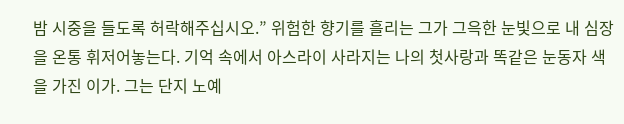밤 시중을 들도록 허락해주십시오.” 위험한 향기를 흘리는 그가 그윽한 눈빛으로 내 심장을 온통 휘저어놓는다. 기억 속에서 아스라이 사라지는 나의 첫사랑과 똑같은 눈동자 색을 가진 이가. 그는 단지 노예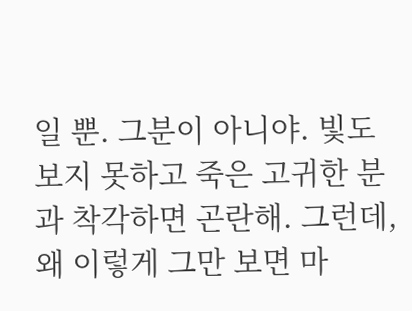일 뿐. 그분이 아니야. 빛도 보지 못하고 죽은 고귀한 분과 착각하면 곤란해. 그런데, 왜 이렇게 그만 보면 마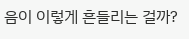음이 이렇게 흔들리는 걸까?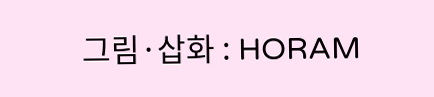그림·삽화 : HORAM